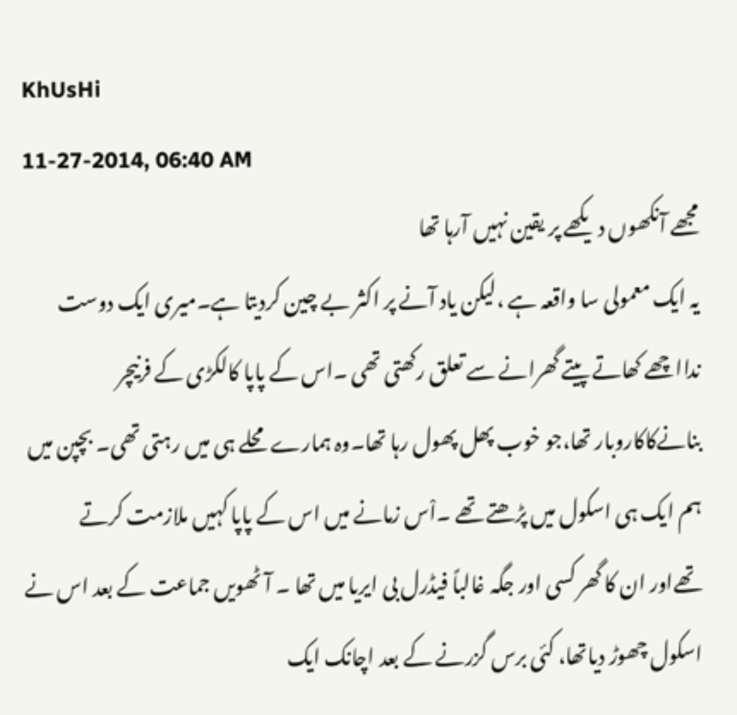KhUsHi
11-27-2014, 06:40 AM
مجھے آنکھوں دیکھے پر یقین نہیں آرہا تھا
یہ ایک معمولی سا واقعہ ہے ،لیکن یاد آنے پر اکثر بے چین کردیتا ہے۔میری ایک دوست ندااچھے کھاتے پیتے گھرانے سے تعلق رکھتی تھی ۔اس کے پاپا کالکڑی کے فرنیچر
بنانےکاکاروبار تھا،جو خوب پھل پھول رہا تھا۔وہ ہمارے محلے ہی میں رہتی تھی۔ بچپن میں ہم ایک ہی اسکول میں پڑھتے تھے ۔اْس زمانے میں اس کے پاپا کہیں ملازمت کرتے
تھےاور ان کا گھر کسی اور جگہ غالباً فیڈرل بی ایریا میں تھا ۔ آٹھویں جماعت کے بعد اس نے اسکول چھوڑ دیاتھا، کئی برس گزرنے کے بعد اچانک ایک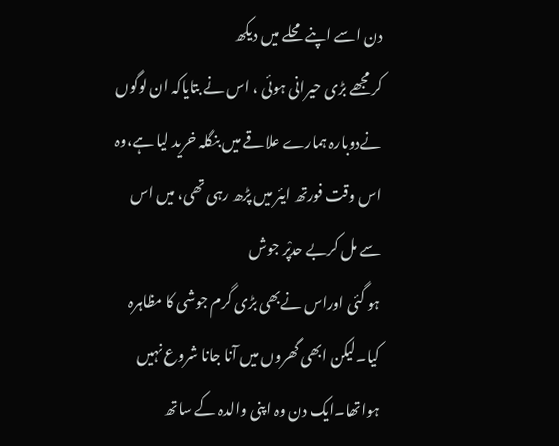دن اسے اپنے محلے میں دیکھ
کر مجھے بڑی حیرانی ہوئی ، اس نے بتایاکہ ان لوگوں نےدوبارہ ہمارے علاقے میں بنگلہ خرید لیا ہے،وہ اس وقت فورتھ ایئر میں پڑھ رہی تھی، میں اس سے مل کربے حدپْر جوش
ہو گئی اوراس نےبھی بڑی گرم جوشی کا مظاہرہ کیا۔لیکن ابھی گھروں میں آنا جانا شروع نہیں ہواتھا۔ایک دن وہ اپنی والدہ کے ساتھ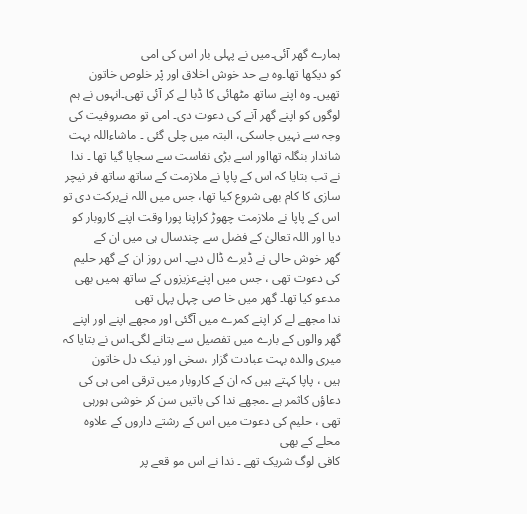ہمارے گھر آئی۔میں نے پہلی بار اس کی امی
کو دیکھا تھا۔وہ بے حد خوش اخلاق اور پْر خلوص خاتون تھیں۔ وہ اپنے ساتھ مٹھائی کا ڈبا لے کر آئی تھی۔انہوں نے ہم لوگوں کو اپنے گھر آنے کی دعوت دی۔ امی تو مصروفیت کی
وجہ سے نہیں جاسکی، البتہ میں چلی گئی ۔ ماشاءاللہ بہت شاندار بنگلہ تھااور اسے بڑی نفاست سے سجایا گیا تھا ۔ ندا نے تب بتایا کہ اس کے پاپا نے ملازمت کے ساتھ ساتھ فر نیچر
سازی کا کام بھی شروع کیا تھا، جس میں اللہ نےبرکت دی تو اس کے پاپا نے ملازمت چھوڑ کراپنا پورا وقت اپنے کاروبار کو دیا اور اللہ تعالیٰ کے فضل سے چندسال ہی میں ان کے
گھر خوش حالی نے ڈیرے ڈال دیے۔ اس روز ان کے گھر حلیم کی دعوت تھی ، جس میں اپنےعزیزوں کے ساتھ ہمیں بھی مدعو کیا تھا۔ گھر میں خا صی چہل پہل تھی
ندا مجھے لے کر اپنے کمرے میں آگئی اور مجھے اپنے اور اپنے گھر والوں کے بارے میں تفصیل سے بتانے لگی۔اس نے بتایا کہ میری والدہ بہت عبادت گزار ،سخی اور نیک دل خاتون
ہیں ، پاپا کہتے ہیں کہ ان کے کاروبار میں ترقی امی ہی کی دعاؤں کاثمر ہے ۔مجھے ندا کی باتیں سن کر خوشی ہورہی تھی ، حلیم کی دعوت میں اس کے رشتے داروں کے علاوہ محلے کے بھی
کافی لوگ شریک تھے ۔ ندا نے اس مو قعے پر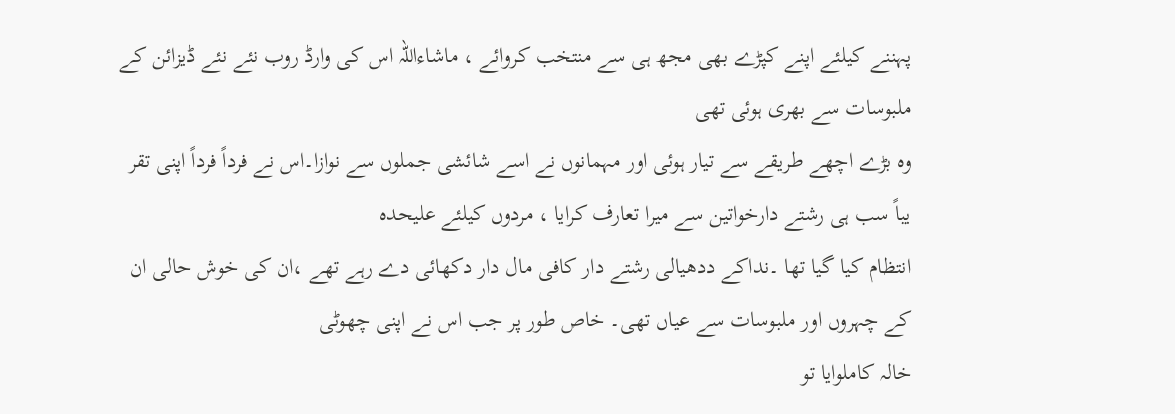پہننے کیلئے اپنے کپڑے بھی مجھ ہی سے منتخب کروائے ، ماشاءاللہ اس کی وارڈ روب نئے نئے ڈیزائن کے ملبوسات سے بھری ہوئی تھی
وہ بڑے اچھے طریقے سے تیار ہوئی اور مہمانوں نے اسے شائشی جملوں سے نوازا۔اس نے فرداً فرداً اپنی تقر یباً سب ہی رشتے دارخواتین سے میرا تعارف کرایا ، مردوں کیلئے علیحدہ
انتظام کیا گیا تھا ۔نداکے ددھیالی رشتے دار کافی مال دار دکھائی دے رہے تھے ،ان کی خوش حالی ان کے چہروں اور ملبوسات سے عیاں تھی۔ خاص طور پر جب اس نے اپنی چھوٹی
خالہ کاملوایا تو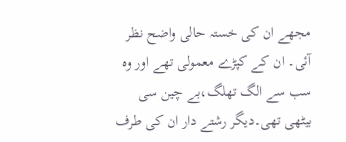مجھے ان کی خستہ حالی واضح نظر آئی۔ ان کے کپڑے معمولی تھے اور وہ سب سے الگ تھلگ،بے چین سی بیٹھی تھی۔دیگر رشتے دار ان کی طرف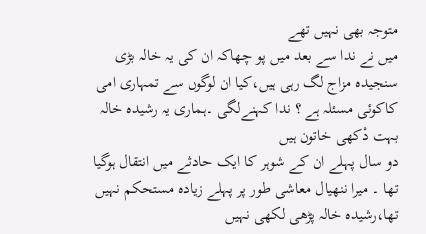متوجہ بھی نہیں تھے
میں نے ندا سے بعد میں پو چھاکہ ان کی یہ خالہ بڑی سنجیدہ مزاج لگ رہی ہیں،کیا ان لوگوں سے تمہاری امی کاکوئی مسئلہ ہے ؟ ندا کہنےلگی ۔ہماری یہ رشیدہ خالہ بہت دْکھی خاتون ہیں
دو سال پہلے ان کے شوہر کا ایک حادثے میں انتقال ہوگیا تھا ۔ میرا ننھیال معاشی طور پر پہلے زیادہ مستحکم نہیں تھا،رشیدہ خالہ پڑھی لکھی نہیں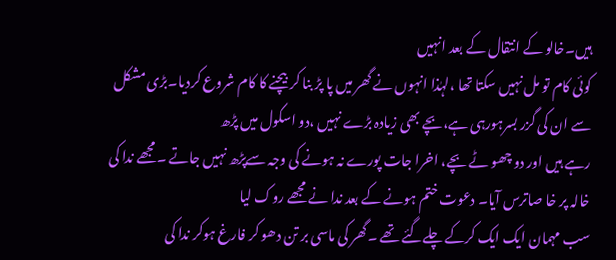ہیں۔خالو کے انتقال کے بعد انہیں
کوئی کام تو مل نہیں سکتا تھا ،لہٰذا انہوں نے گھر میں پا پڑ بنا کر بیچنے کا کام شروع کردیا۔بڑی مشکل سے ان کی گزر بسرہورہی ہے،بچے بھی زیادہ بڑے نہیں ،دو اسکول میں پڑھ
رہے ہیں اور دو چھو ٹے بچے، اخرا جات پورے نہ ہونے کی وجہ سےپڑھ نہیں جاتے ۔مجھے ندا کی خالہ پر خا صاترس آیا۔ دعوت ختم ہونے کے بعد ندا نے مجھے روک لیا
سب مہمان ایک ایک کرکے چلےگئے تھے ۔گھر کی ماسی بر تن دھو کر فارغ ہوکر ندا کی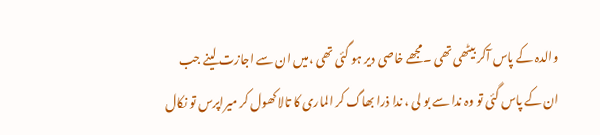والدہ کے پاس آکر بیٹھی تھی ۔مجھے خاصی دیر ہو گئی تھی ،میں ان سے اجازت لینے جب
ان کے پاس گئی تو وہ ندا سے بو لی ، ندا ذرا بھاگ کر الماری کا تالا کھول کر میراپرس تو نکال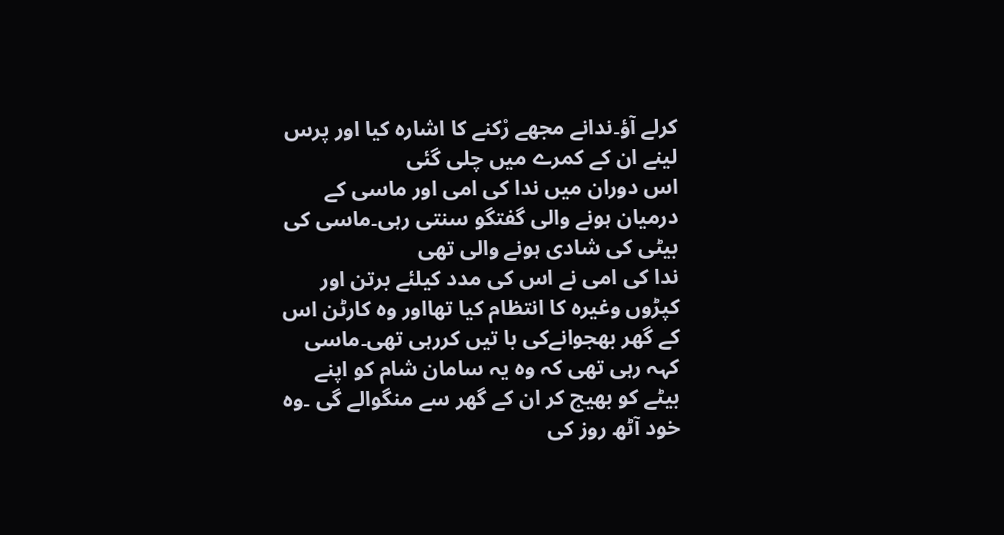کرلے آؤ۔ندانے مجھے رْکنے کا اشارہ کیا اور پرس لینے ان کے کمرے میں چلی گئی
اس دوران میں ندا کی امی اور ماسی کے درمیان ہونے والی گفتگو سنتی رہی۔ماسی کی بیٹی کی شادی ہونے والی تھی
ندا کی امی نے اس کی مدد کیلئے برتن اور کپڑوں وغیرہ کا انتظام کیا تھااور وہ کارٹن اس کے گھر بھجوانےکی با تیں کررہی تھی۔ماسی کہہ رہی تھی کہ وہ یہ سامان شام کو اپنے
بیٹے کو بھیج کر ان کے گھر سے منگوالے گی ۔وہ خود آٹھ روز کی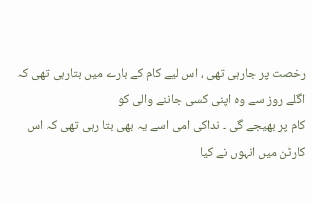رخصت پر جارہی تھی ، اس لیے کام کے بارے میں بتارہی تھی کہ اگلے روز سے وہ اپنی کسی جاننے والی کو
کام پر بھیجے گی ۔ نداکی امی اسے یہ بھی بتا رہی تھی کہ اس کارٹن میں انہوں نے کیا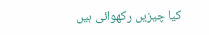کیا چیزیں رکھوائی ہیں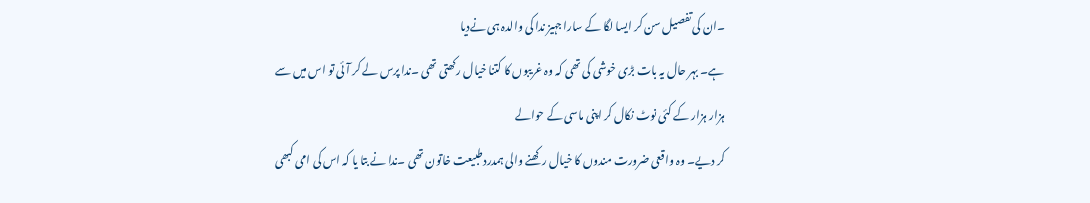۔ان کی تفصیل سن کر ایسا لگا کے سارا جہیز ندا کی والدہ ہی نےدیا
ہے۔ بہر حال یہ بات بڑی خوشی کی تھی کہ وہ غریبوں کا کتنا خیال رکھتی تھی ۔ندا پرس لے کر آئی تو اس میں سے ہزار ہزار کے کئی نوٹ نکال کر اپنی ماسی کے حوالے
کر دیے۔ وہ واقعی ضرورت مندوں کا خیال رکھنے والی ہمدردطبیعت خاتون تھی ۔ندا نے بتا یا کہ اس کی امی کبھی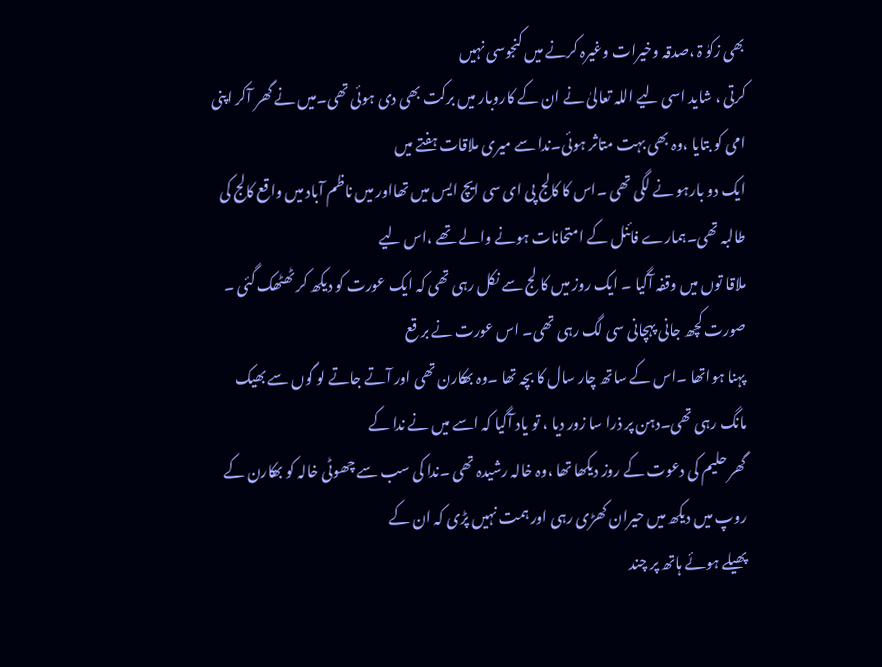بھی زکوٰ ۃ ،صدقہ وخیرات وغیرہ کرنے میں کنجوسی نہیں
کرتی ، شاید اسی لیے اللہ تعالیٰ نے ان کے کاروبار میں برکت بھی دی ہوئی تھی۔میں نے گھر آکر اپنی امی کو بتایا ،وہ بھی بہت متاثر ہوئی۔ندا سے میری ملاقات ہفتے میں
ایک دو بارہو نے لگی تھی ۔اس کا کالج پی ای سی ایچ ایس میں تھااور میں ناظم آباد میں واقع کالج کی طالبہ تھی۔ہمارے فائنل کے امتحانات ہونے والے تھے ،اس لیے
ملاقا توں میں وقفہ آگیا ۔ ایک روز میں کا لج سے نکل رہی تھی کہ ایک عورت کو دیکھ کر ٹھٹھک گئی ۔ صورت کچھ جانی پہچانی سی لگ رہی تھی۔ اس عورت نے بر قع
پہنا ہواتھا ۔اس کے ساتھ چار سال کا بچہ تھا ۔وہ بھکارن تھی اور آتے جاتے لو گوں سے بھیک مانگ رہی تھی۔دہن پر ذرا سا زور دیا ، تو یاد آگیا کہ اسے میں نے ندا کے
گھر حلیم کی دعوت کے روز دیکھا تھا ،وہ خالہ رشیدہ تھی ۔ندا کی سب سے چھوٹی خالہ کو بھکارن کے روپ میں دیکھ میں حیران کھڑی رہی اور ہمت نہیں پڑی کہ ان کے
پھیلے ہوئے ہاتھ پر چند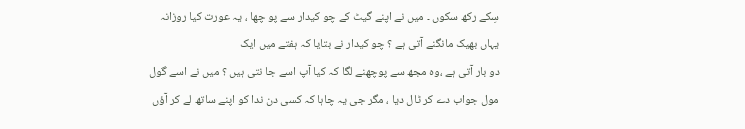سِکے رکھ سکوں ۔ میں نے اپنے گیٹ کے چو کیدار سے پو چھا ، یہ عورت کیا روزانہ یہاں بھیک مانگنے آتی ہے ؟ چو کیدار نے بتایا کہ ہفتے میں ایک
دو بار آتی ہے ،وہ مجھ سے پوچھنے لگا کہ کیا آپ اسے جا نتی ہیں ؟ میں نے اسے گول مول جواب دے کر ٹال دیا ، مگر جی یہ چاہا کہ کسی دن ندا کو اپنے ساتھ لے کر آؤں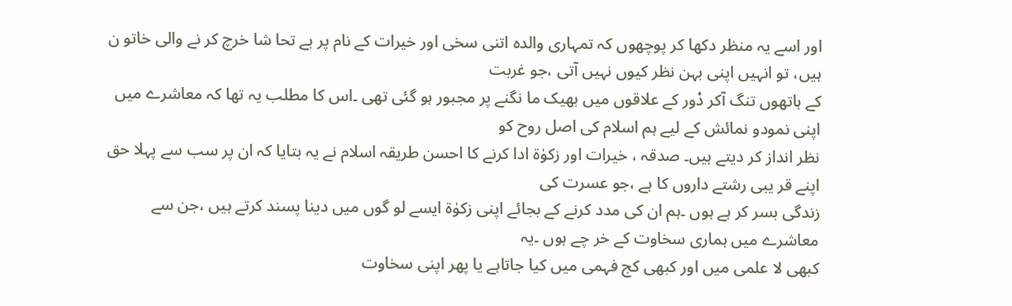اور اسے یہ منظر دکھا کر پوچھوں کہ تمہاری والدہ اتنی سخی اور خیرات کے نام پر بے تحا شا خرچ کر نے والی خاتو ن ہیں، تو انہیں اپنی بہن نظر کیوں نہیں آتی ،جو غربت
کے ہاتھوں تنگ آکر دْور کے علاقوں میں بھیک ما نگنے پر مجبور ہو گئی تھی ۔اس کا مطلب یہ تھا کہ معاشرے میں اپنی نمودو نمائش کے لیے ہم اسلام کی اصل روح کو
نظر انداز کر دیتے ہیں۔ صدقہ ، خیرات اور زکوٰۃ ادا کرنے کا احسن طریقہ اسلام نے یہ بتایا کہ ان پر سب سے پہلا حق اپنے قر یبی رشتے داروں کا ہے ،جو عسرت کی
زندگی بسر کر ہے ہوں ۔ہم ان کی مدد کرنے کے بجائے اپنی زکوٰۃ ایسے لو گوں میں دینا پسند کرتے ہیں ،جن سے معاشرے میں ہماری سخاوت کے خر چے ہوں ۔یہ
کبھی لا علمی میں اور کبھی کج فہمی میں کیا جاتاہے یا پھر اپنی سخاوت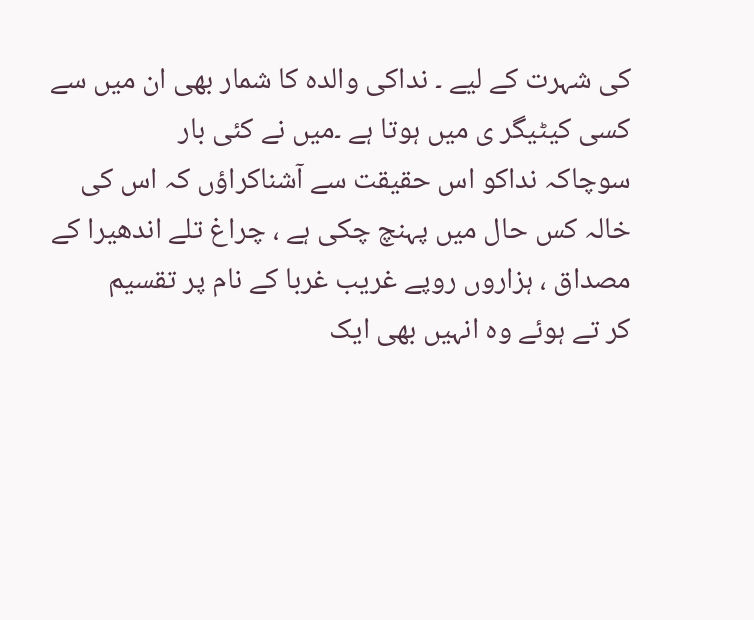کی شہرت کے لیے ۔ نداکی والدہ کا شمار بھی ان میں سے کسی کیٹیگر ی میں ہوتا ہے ۔میں نے کئی بار
سوچاکہ نداکو اس حقیقت سے آشناکراؤں کہ اس کی خالہ کس حال میں پہنچ چکی ہے ، چراغ تلے اندھیرا کے مصداق ، ہزاروں روپے غریب غربا کے نام پر تقسیم
کر تے ہوئے وہ انہیں بھی ایک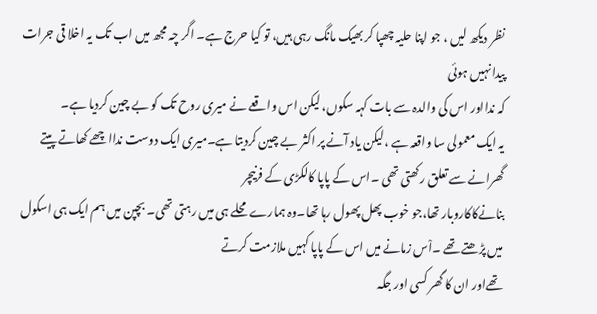نظر دیکھ لیں ، جو اپنا حلیہ چھپا کر بھیک مانگ رہی ہیں، تو کیا حرج ہے۔ اگر چہ مجھ میں اب تک یہ اخلا قی جرات پیدا نہیں ہوئی
کہ ندااور اس کی والدہ سے بات کہہ سکوں، لیکن اس واقعے نے میری روح تک کو بے چین کردیا ہے۔
یہ ایک معمولی سا واقعہ ہے ،لیکن یاد آنے پر اکثر بے چین کردیتا ہے۔میری ایک دوست ندااچھے کھاتے پیتے گھرانے سے تعلق رکھتی تھی ۔اس کے پاپا کالکڑی کے فرنیچر
بنانےکاکاروبار تھا،جو خوب پھل پھول رہا تھا۔وہ ہمارے محلے ہی میں رہتی تھی۔ بچپن میں ہم ایک ہی اسکول میں پڑھتے تھے ۔اْس زمانے میں اس کے پاپا کہیں ملازمت کرتے
تھےاور ان کا گھر کسی اور جگہ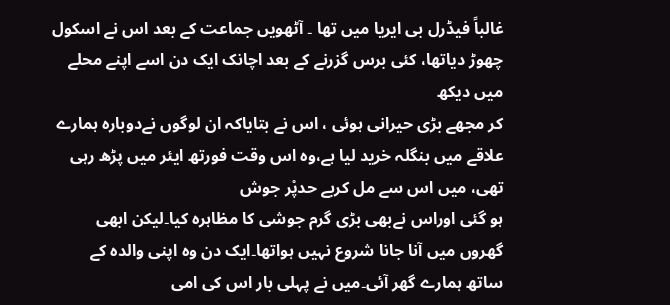غالباً فیڈرل بی ایریا میں تھا ۔ آٹھویں جماعت کے بعد اس نے اسکول چھوڑ دیاتھا، کئی برس گزرنے کے بعد اچانک ایک دن اسے اپنے محلے میں دیکھ
کر مجھے بڑی حیرانی ہوئی ، اس نے بتایاکہ ان لوگوں نےدوبارہ ہمارے علاقے میں بنگلہ خرید لیا ہے،وہ اس وقت فورتھ ایئر میں پڑھ رہی تھی، میں اس سے مل کربے حدپْر جوش
ہو گئی اوراس نےبھی بڑی گرم جوشی کا مظاہرہ کیا۔لیکن ابھی گھروں میں آنا جانا شروع نہیں ہواتھا۔ایک دن وہ اپنی والدہ کے ساتھ ہمارے گھر آئی۔میں نے پہلی بار اس کی امی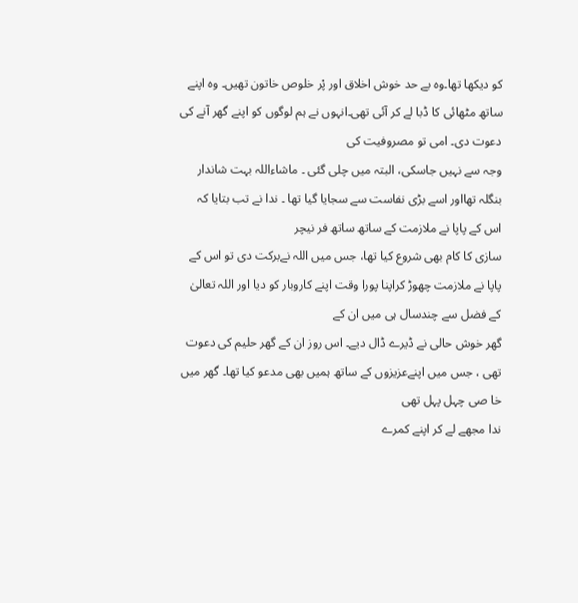کو دیکھا تھا۔وہ بے حد خوش اخلاق اور پْر خلوص خاتون تھیں۔ وہ اپنے ساتھ مٹھائی کا ڈبا لے کر آئی تھی۔انہوں نے ہم لوگوں کو اپنے گھر آنے کی دعوت دی۔ امی تو مصروفیت کی
وجہ سے نہیں جاسکی، البتہ میں چلی گئی ۔ ماشاءاللہ بہت شاندار بنگلہ تھااور اسے بڑی نفاست سے سجایا گیا تھا ۔ ندا نے تب بتایا کہ اس کے پاپا نے ملازمت کے ساتھ ساتھ فر نیچر
سازی کا کام بھی شروع کیا تھا، جس میں اللہ نےبرکت دی تو اس کے پاپا نے ملازمت چھوڑ کراپنا پورا وقت اپنے کاروبار کو دیا اور اللہ تعالیٰ کے فضل سے چندسال ہی میں ان کے
گھر خوش حالی نے ڈیرے ڈال دیے۔ اس روز ان کے گھر حلیم کی دعوت تھی ، جس میں اپنےعزیزوں کے ساتھ ہمیں بھی مدعو کیا تھا۔ گھر میں خا صی چہل پہل تھی
ندا مجھے لے کر اپنے کمرے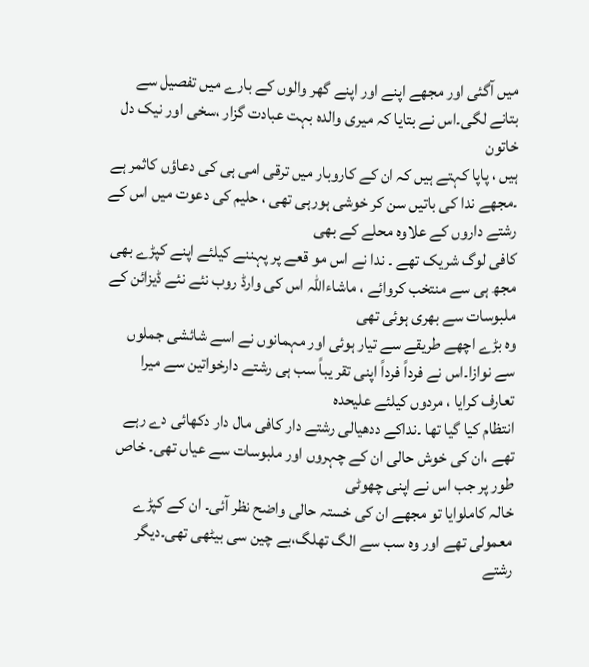میں آگئی اور مجھے اپنے اور اپنے گھر والوں کے بارے میں تفصیل سے بتانے لگی۔اس نے بتایا کہ میری والدہ بہت عبادت گزار ،سخی اور نیک دل خاتون
ہیں ، پاپا کہتے ہیں کہ ان کے کاروبار میں ترقی امی ہی کی دعاؤں کاثمر ہے ۔مجھے ندا کی باتیں سن کر خوشی ہورہی تھی ، حلیم کی دعوت میں اس کے رشتے داروں کے علاوہ محلے کے بھی
کافی لوگ شریک تھے ۔ ندا نے اس مو قعے پر پہننے کیلئے اپنے کپڑے بھی مجھ ہی سے منتخب کروائے ، ماشاءاللہ اس کی وارڈ روب نئے نئے ڈیزائن کے ملبوسات سے بھری ہوئی تھی
وہ بڑے اچھے طریقے سے تیار ہوئی اور مہمانوں نے اسے شائشی جملوں سے نوازا۔اس نے فرداً فرداً اپنی تقر یباً سب ہی رشتے دارخواتین سے میرا تعارف کرایا ، مردوں کیلئے علیحدہ
انتظام کیا گیا تھا ۔نداکے ددھیالی رشتے دار کافی مال دار دکھائی دے رہے تھے ،ان کی خوش حالی ان کے چہروں اور ملبوسات سے عیاں تھی۔ خاص طور پر جب اس نے اپنی چھوٹی
خالہ کاملوایا تو مجھے ان کی خستہ حالی واضح نظر آئی۔ ان کے کپڑے معمولی تھے اور وہ سب سے الگ تھلگ،بے چین سی بیٹھی تھی۔دیگر رشتے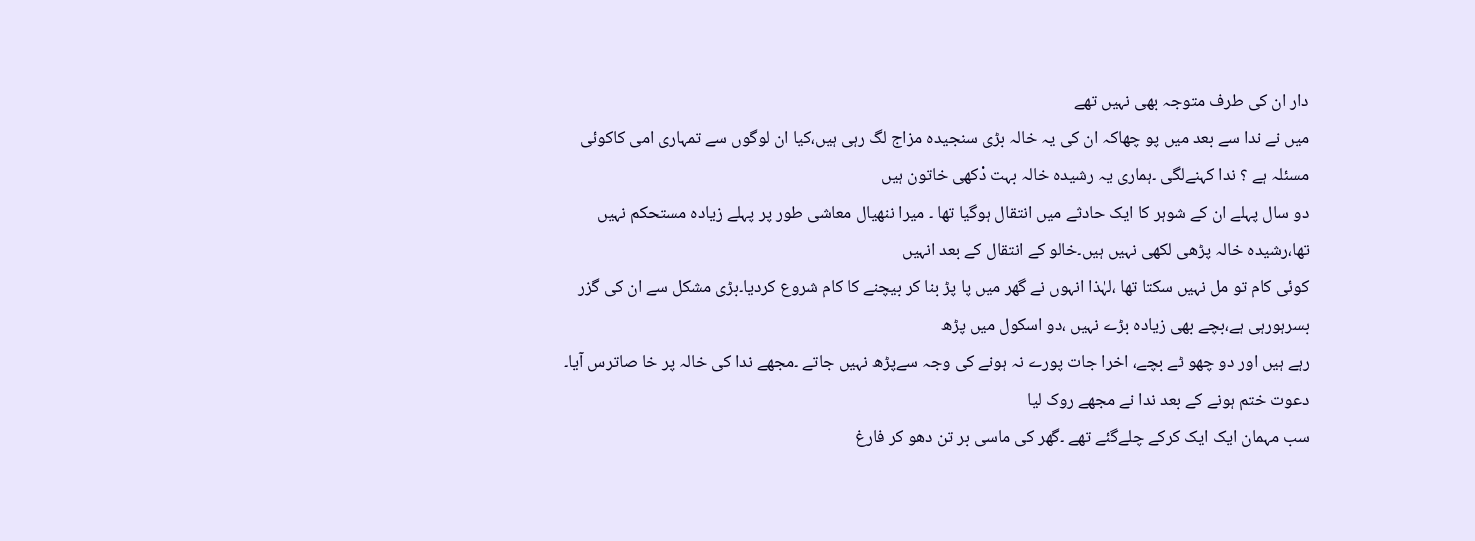دار ان کی طرف متوجہ بھی نہیں تھے
میں نے ندا سے بعد میں پو چھاکہ ان کی یہ خالہ بڑی سنجیدہ مزاج لگ رہی ہیں،کیا ان لوگوں سے تمہاری امی کاکوئی مسئلہ ہے ؟ ندا کہنےلگی ۔ہماری یہ رشیدہ خالہ بہت دْکھی خاتون ہیں
دو سال پہلے ان کے شوہر کا ایک حادثے میں انتقال ہوگیا تھا ۔ میرا ننھیال معاشی طور پر پہلے زیادہ مستحکم نہیں تھا،رشیدہ خالہ پڑھی لکھی نہیں ہیں۔خالو کے انتقال کے بعد انہیں
کوئی کام تو مل نہیں سکتا تھا ،لہٰذا انہوں نے گھر میں پا پڑ بنا کر بیچنے کا کام شروع کردیا۔بڑی مشکل سے ان کی گزر بسرہورہی ہے،بچے بھی زیادہ بڑے نہیں ،دو اسکول میں پڑھ
رہے ہیں اور دو چھو ٹے بچے، اخرا جات پورے نہ ہونے کی وجہ سےپڑھ نہیں جاتے ۔مجھے ندا کی خالہ پر خا صاترس آیا۔ دعوت ختم ہونے کے بعد ندا نے مجھے روک لیا
سب مہمان ایک ایک کرکے چلےگئے تھے ۔گھر کی ماسی بر تن دھو کر فارغ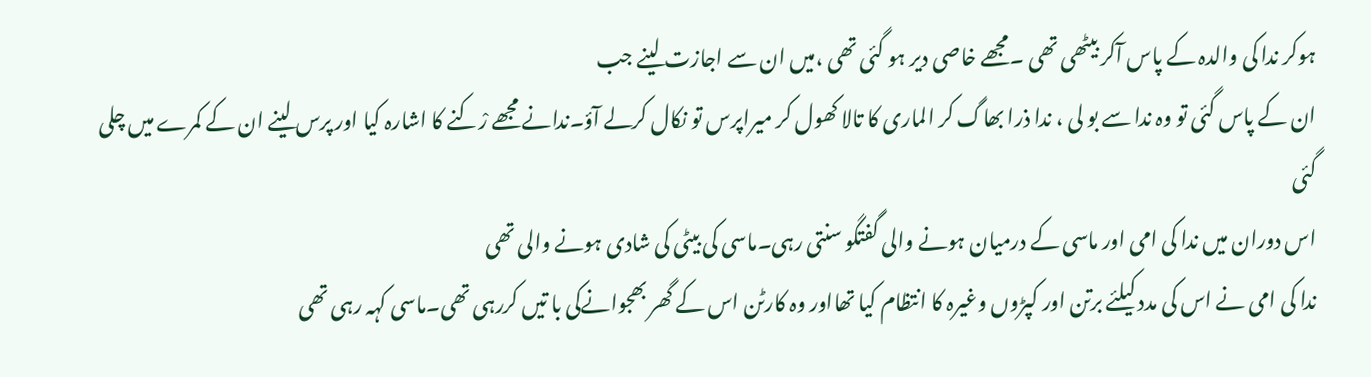ہوکر ندا کی والدہ کے پاس آکر بیٹھی تھی ۔مجھے خاصی دیر ہو گئی تھی ،میں ان سے اجازت لینے جب
ان کے پاس گئی تو وہ ندا سے بو لی ، ندا ذرا بھاگ کر الماری کا تالا کھول کر میراپرس تو نکال کرلے آؤ۔ندانے مجھے رْکنے کا اشارہ کیا اور پرس لینے ان کے کمرے میں چلی گئی
اس دوران میں ندا کی امی اور ماسی کے درمیان ہونے والی گفتگو سنتی رہی۔ماسی کی بیٹی کی شادی ہونے والی تھی
ندا کی امی نے اس کی مدد کیلئے برتن اور کپڑوں وغیرہ کا انتظام کیا تھااور وہ کارٹن اس کے گھر بھجوانےکی با تیں کررہی تھی۔ماسی کہہ رہی تھی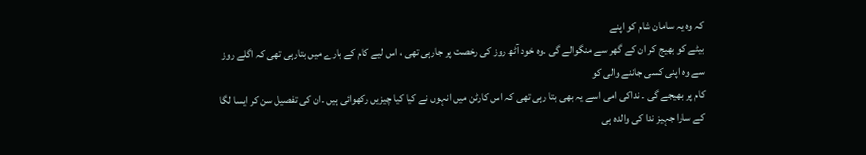کہ وہ یہ سامان شام کو اپنے
بیٹے کو بھیج کر ان کے گھر سے منگوالے گی ۔وہ خود آٹھ روز کی رخصت پر جارہی تھی ، اس لیے کام کے بارے میں بتارہی تھی کہ اگلے روز سے وہ اپنی کسی جاننے والی کو
کام پر بھیجے گی ۔ نداکی امی اسے یہ بھی بتا رہی تھی کہ اس کارٹن میں انہوں نے کیا کیا چیزیں رکھوائی ہیں ۔ان کی تفصیل سن کر ایسا لگا کے سارا جہیز ندا کی والدہ ہی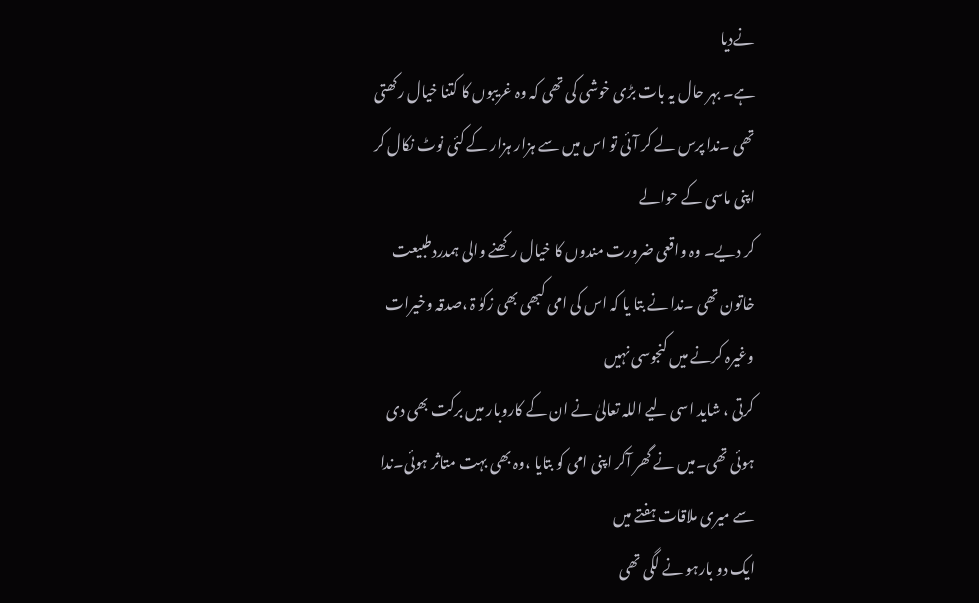نےدیا
ہے۔ بہر حال یہ بات بڑی خوشی کی تھی کہ وہ غریبوں کا کتنا خیال رکھتی تھی ۔ندا پرس لے کر آئی تو اس میں سے ہزار ہزار کے کئی نوٹ نکال کر اپنی ماسی کے حوالے
کر دیے۔ وہ واقعی ضرورت مندوں کا خیال رکھنے والی ہمدردطبیعت خاتون تھی ۔ندا نے بتا یا کہ اس کی امی کبھی بھی زکوٰ ۃ ،صدقہ وخیرات وغیرہ کرنے میں کنجوسی نہیں
کرتی ، شاید اسی لیے اللہ تعالیٰ نے ان کے کاروبار میں برکت بھی دی ہوئی تھی۔میں نے گھر آکر اپنی امی کو بتایا ،وہ بھی بہت متاثر ہوئی۔ندا سے میری ملاقات ہفتے میں
ایک دو بارہو نے لگی تھی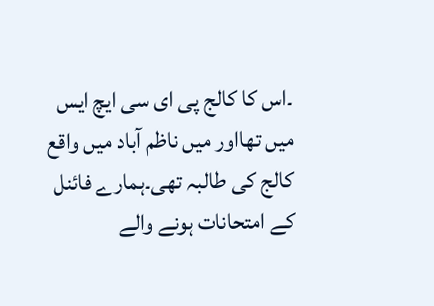۔اس کا کالج پی ای سی ایچ ایس میں تھااور میں ناظم آباد میں واقع کالج کی طالبہ تھی۔ہمارے فائنل کے امتحانات ہونے والے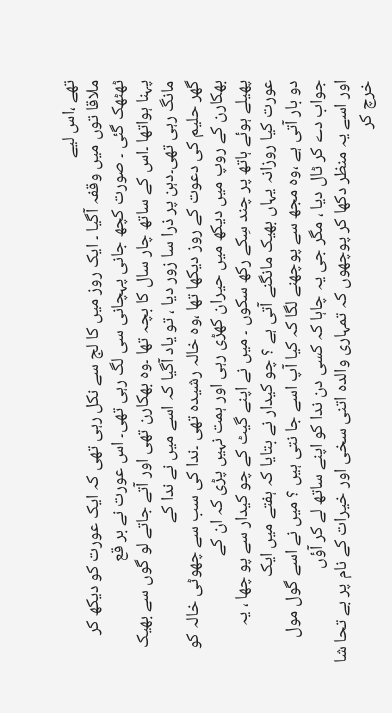تھے ،اس لیے
ملاقا توں میں وقفہ آگیا ۔ ایک روز میں کا لج سے نکل رہی تھی کہ ایک عورت کو دیکھ کر ٹھٹھک گئی ۔ صورت کچھ جانی پہچانی سی لگ رہی تھی۔ اس عورت نے بر قع
پہنا ہواتھا ۔اس کے ساتھ چار سال کا بچہ تھا ۔وہ بھکارن تھی اور آتے جاتے لو گوں سے بھیک مانگ رہی تھی۔دہن پر ذرا سا زور دیا ، تو یاد آگیا کہ اسے میں نے ندا کے
گھر حلیم کی دعوت کے روز دیکھا تھا ،وہ خالہ رشیدہ تھی ۔ندا کی سب سے چھوٹی خالہ کو بھکارن کے روپ میں دیکھ میں حیران کھڑی رہی اور ہمت نہیں پڑی کہ ان کے
پھیلے ہوئے ہاتھ پر چند سِکے رکھ سکوں ۔ میں نے اپنے گیٹ کے چو کیدار سے پو چھا ، یہ عورت کیا روزانہ یہاں بھیک مانگنے آتی ہے ؟ چو کیدار نے بتایا کہ ہفتے میں ایک
دو بار آتی ہے ،وہ مجھ سے پوچھنے لگا کہ کیا آپ اسے جا نتی ہیں ؟ میں نے اسے گول مول جواب دے کر ٹال دیا ، مگر جی یہ چاہا کہ کسی دن ندا کو اپنے ساتھ لے کر آؤں
اور اسے یہ منظر دکھا کر پوچھوں کہ تمہاری والدہ اتنی سخی اور خیرات کے نام پر بے تحا شا خرچ کر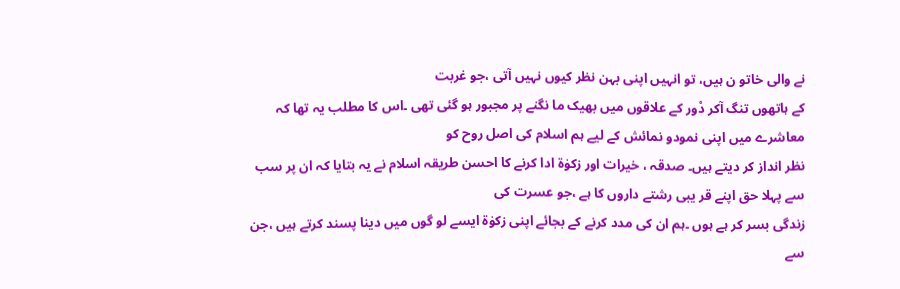نے والی خاتو ن ہیں، تو انہیں اپنی بہن نظر کیوں نہیں آتی ،جو غربت
کے ہاتھوں تنگ آکر دْور کے علاقوں میں بھیک ما نگنے پر مجبور ہو گئی تھی ۔اس کا مطلب یہ تھا کہ معاشرے میں اپنی نمودو نمائش کے لیے ہم اسلام کی اصل روح کو
نظر انداز کر دیتے ہیں۔ صدقہ ، خیرات اور زکوٰۃ ادا کرنے کا احسن طریقہ اسلام نے یہ بتایا کہ ان پر سب سے پہلا حق اپنے قر یبی رشتے داروں کا ہے ،جو عسرت کی
زندگی بسر کر ہے ہوں ۔ہم ان کی مدد کرنے کے بجائے اپنی زکوٰۃ ایسے لو گوں میں دینا پسند کرتے ہیں ،جن سے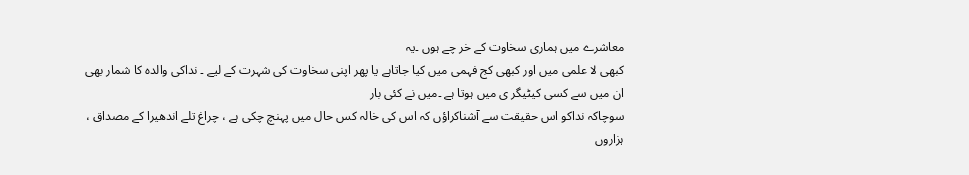معاشرے میں ہماری سخاوت کے خر چے ہوں ۔یہ
کبھی لا علمی میں اور کبھی کج فہمی میں کیا جاتاہے یا پھر اپنی سخاوت کی شہرت کے لیے ۔ نداکی والدہ کا شمار بھی ان میں سے کسی کیٹیگر ی میں ہوتا ہے ۔میں نے کئی بار
سوچاکہ نداکو اس حقیقت سے آشناکراؤں کہ اس کی خالہ کس حال میں پہنچ چکی ہے ، چراغ تلے اندھیرا کے مصداق ، ہزاروں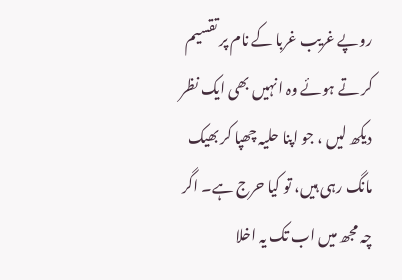روپے غریب غربا کے نام پر تقسیم
کر تے ہوئے وہ انہیں بھی ایک نظر دیکھ لیں ، جو اپنا حلیہ چھپا کر بھیک مانگ رہی ہیں، تو کیا حرج ہے۔ اگر چہ مجھ میں اب تک یہ اخلا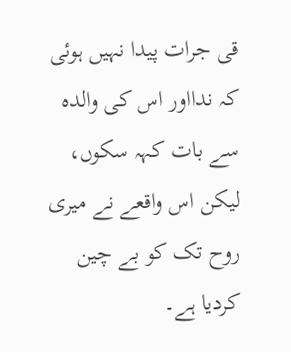قی جرات پیدا نہیں ہوئی
کہ ندااور اس کی والدہ سے بات کہہ سکوں، لیکن اس واقعے نے میری روح تک کو بے چین کردیا ہے۔